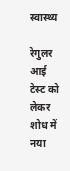स्वास्थ्य

रेगुलर आई टेस्ट को लेकर शोध में नया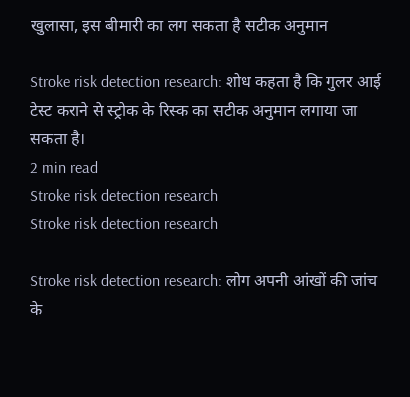खुलासा, इस बीमारी का लग सकता है सटीक अनुमान

Stroke risk detection research: शोध कहता है कि गुलर आई टेस्ट कराने से स्ट्रोक के रिस्क का सटीक अनुमान लगाया जा सकता है।
2 min read
Stroke risk detection research
Stroke risk detection research

Stroke risk detection research: लोग अपनी आंखों की जांच के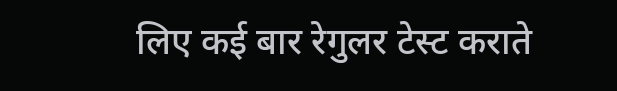लिए कई बार रेगुलर टेस्ट कराते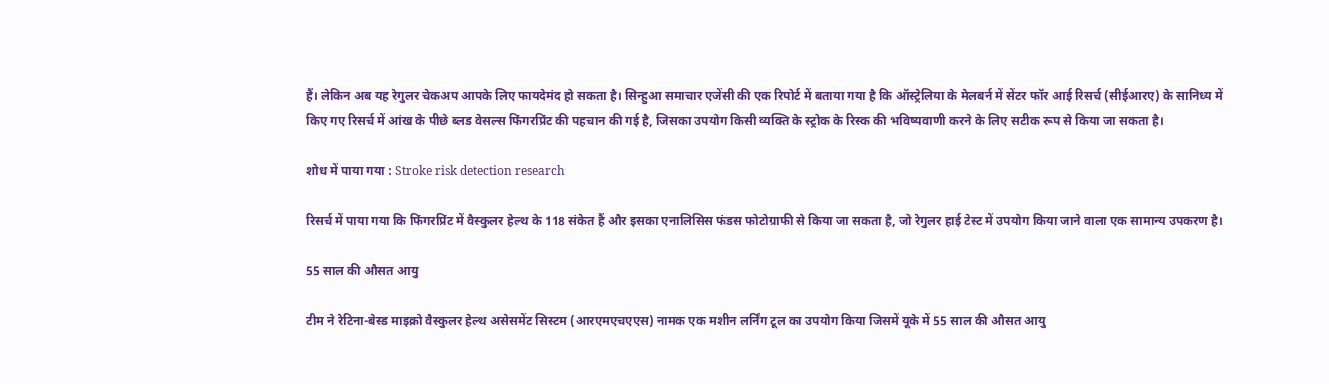हैं। लेकिन अब यह रेगुलर चेकअप आपके लिए फायदेमंद हो सकता है। सिन्हुआ समाचार एजेंसी की एक रिपोर्ट में बताया गया है कि ऑस्ट्रेलिया के मेलबर्न में सेंटर फॉर आई रिसर्च (सीईआरए) के सानिध्य में किए गए रिसर्च में आंख के पीछे ब्लड वेसल्स फिंगरप्रिंट की पहचान की गई है, जिसका उपयोग किसी व्यक्ति के स्ट्रोक के रिस्क की भविष्यवाणी करने के लिए सटीक रूप से किया जा सकता है।

शोध में पाया गया : Stroke risk detection research

रिसर्च में पाया गया कि फिंगरप्रिंट में वैस्कुलर हेल्थ के 118 संकेत हैं और इसका एनालिसिस फंडस फोटोग्राफी से किया जा सकता है, जो रेगुलर हाई टेस्ट में उपयोग किया जाने वाला एक सामान्य उपकरण है।

55 साल की औसत आयु

टीम ने रेटिना-बेस्ड माइक्रो वैस्कुलर हेल्थ असेसमेंट सिस्टम (आरएमएचएएस) नामक एक मशीन लर्निंग टूल का उपयोग किया जिसमें यूके में 55 साल की औसत आयु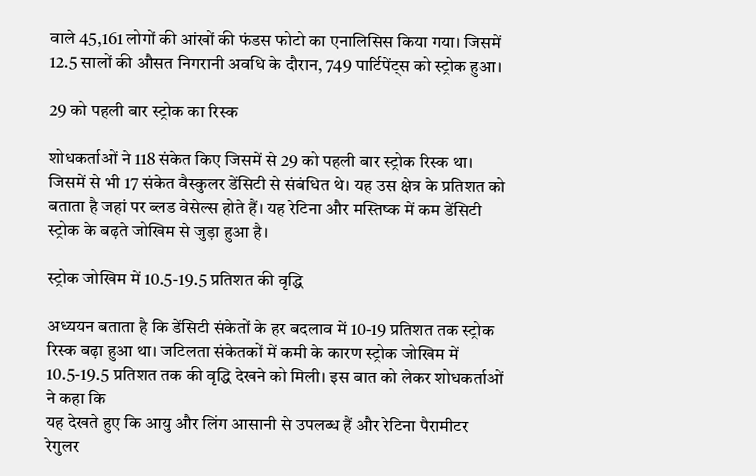वाले 45,161 लोगों की आंखों की फंडस फोटो का एनालिसिस किया गया। जिसमें 12.5 सालों की औसत निगरानी अवधि के दौरान, 749 पार्टिपेंट्स को स्ट्रोक हुआ।

29 को पहली बार स्ट्रोक का रिस्क

शोधकर्ताओं ने 118 संकेत किए जिसमें से 29 को पहली बार स्ट्रोक रिस्क था। जिसमें से भी 17 संकेत वैस्कुलर डेंसिटी से संबंधित थे। यह उस क्षेत्र के प्रतिशत को बताता है जहां पर ब्लड वेसेल्स होते हैं। यह रेटिना और मस्तिष्क में कम डेंसिटी स्ट्रोक के बढ़ते जोखिम से जुड़ा हुआ है।

स्ट्रोक जोखिम में 10.5-19.5 प्रतिशत की वृद्धि

अध्ययन बताता है कि डेंसिटी संकेतों के हर बदलाव में 10-19 प्रतिशत तक स्ट्रोक रिस्क बढ़ा हुआ था। जटिलता संकेतकों में कमी के कारण स्ट्रोक जोखिम में 10.5-19.5 प्रतिशत तक की वृद्धि देखने को मिली। इस बात को लेकर शोधकर्ताओं ने कहा कि
यह देखते हुए कि आयु और लिंग आसानी से उपलब्ध हैं और रेटिना पैरामीटर रेगुलर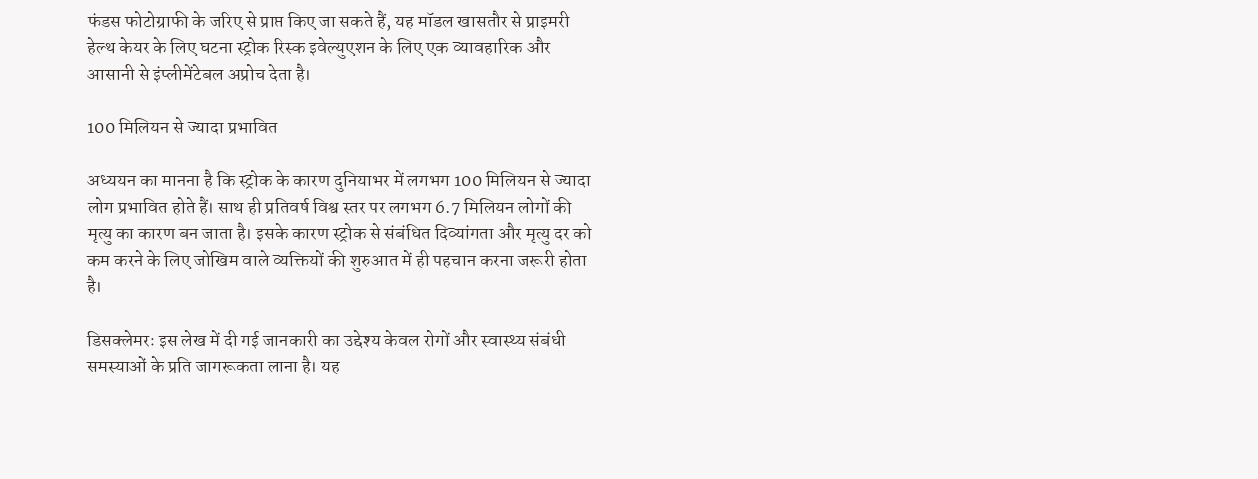फंडस फोटोग्राफी के जरिए से प्राप्त किए जा सकते हैं, यह मॉडल खासतौर से प्राइमरी हेल्थ केयर के लिए घटना स्ट्रोक रिस्क इवेल्युएशन के लिए एक व्यावहारिक और आसानी से इंप्लीमेंटेबल अप्रोच देता है।

100 मिलियन से ज्यादा प्रभावित

अध्ययन का मानना है कि स्ट्रोक के कारण दुनियाभर में लगभग 100 मिलियन से ज्यादा लोग प्रभावित होते हैं। साथ ही प्रतिवर्ष विश्व स्तर पर लगभग 6.7 मिलियन लोगों की मृत्यु का कारण बन जाता है। इसके कारण स्ट्रोक से संबंधित दिव्यांगता और मृत्यु दर को कम करने के लिए जोखिम वाले व्यक्तियों की शुरुआत में ही पहचान करना जरूरी होता है।

डिसक्लेमरः इस लेख में दी गई जानकारी का उद्देश्य केवल रोगों और स्वास्थ्य संबंधी समस्याओं के प्रति जागरूकता लाना है। यह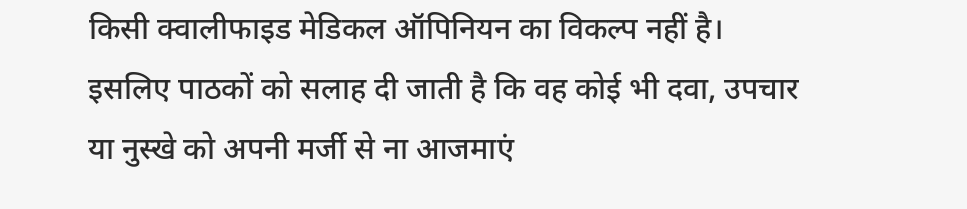किसी क्वालीफाइड मेडिकल ऑपिनियन का विकल्प नहीं है। इसलिए पाठकों को सलाह दी जाती है कि वह कोई भी दवा, उपचार या नुस्खे को अपनी मर्जी से ना आजमाएं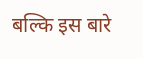बल्कि इस बारे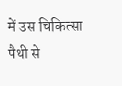में उस चिकित्सा पैथी से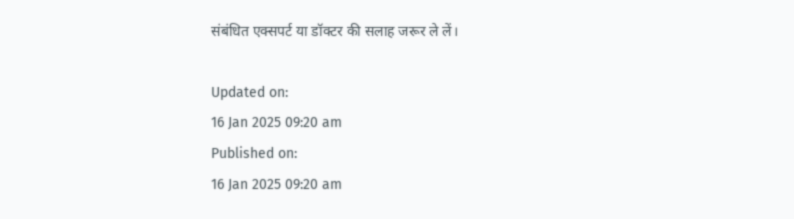संबंधित एक्सपर्ट या डॉक्टर की सलाह जरूर ले लें।

Updated on:
16 Jan 2025 09:20 am
Published on:
16 Jan 2025 09:20 am